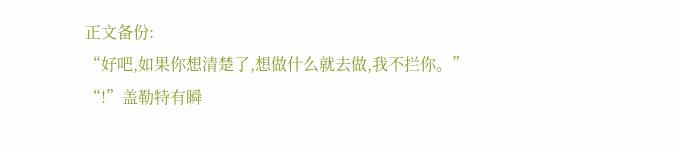正文备份:
“好吧,如果你想清楚了,想做什么就去做,我不拦你。”
“!”盖勒特有瞬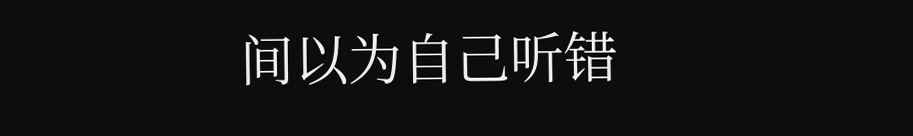间以为自己听错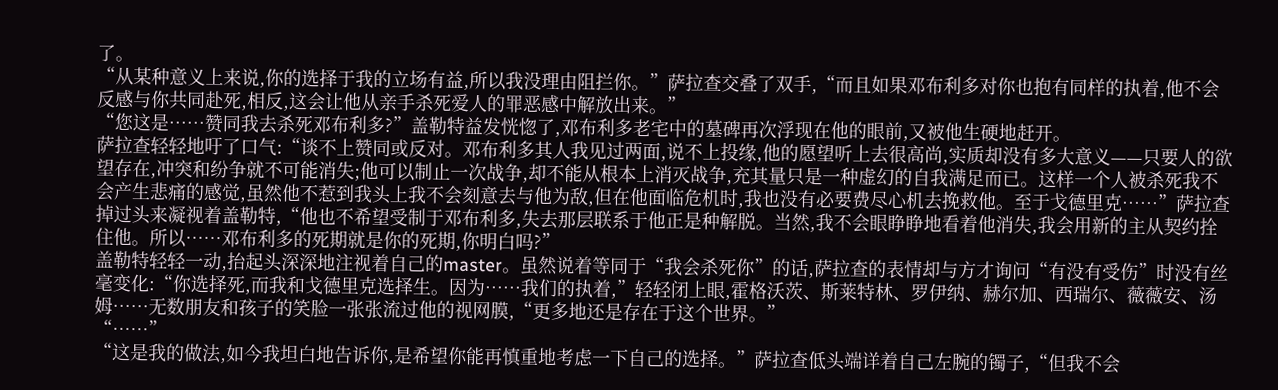了。
“从某种意义上来说,你的选择于我的立场有益,所以我没理由阻拦你。”萨拉查交叠了双手,“而且如果邓布利多对你也抱有同样的执着,他不会反感与你共同赴死,相反,这会让他从亲手杀死爱人的罪恶感中解放出来。”
“您这是……赞同我去杀死邓布利多?”盖勒特益发恍惚了,邓布利多老宅中的墓碑再次浮现在他的眼前,又被他生硬地赶开。
萨拉查轻轻地吁了口气:“谈不上赞同或反对。邓布利多其人我见过两面,说不上投缘,他的愿望听上去很高尚,实质却没有多大意义——只要人的欲望存在,冲突和纷争就不可能消失;他可以制止一次战争,却不能从根本上消灭战争,充其量只是一种虚幻的自我满足而已。这样一个人被杀死我不会产生悲痛的感觉,虽然他不惹到我头上我不会刻意去与他为敌,但在他面临危机时,我也没有必要费尽心机去挽救他。至于戈德里克……”萨拉查掉过头来凝视着盖勒特,“他也不希望受制于邓布利多,失去那层联系于他正是种解脱。当然,我不会眼睁睁地看着他消失,我会用新的主从契约拴住他。所以……邓布利多的死期就是你的死期,你明白吗?”
盖勒特轻轻一动,抬起头深深地注视着自己的master。虽然说着等同于“我会杀死你”的话,萨拉查的表情却与方才询问“有没有受伤”时没有丝毫变化:“你选择死,而我和戈德里克选择生。因为……我们的执着,”轻轻闭上眼,霍格沃茨、斯莱特林、罗伊纳、赫尔加、西瑞尔、薇薇安、汤姆……无数朋友和孩子的笑脸一张张流过他的视网膜,“更多地还是存在于这个世界。”
“……”
“这是我的做法,如今我坦白地告诉你,是希望你能再慎重地考虑一下自己的选择。”萨拉查低头端详着自己左腕的镯子,“但我不会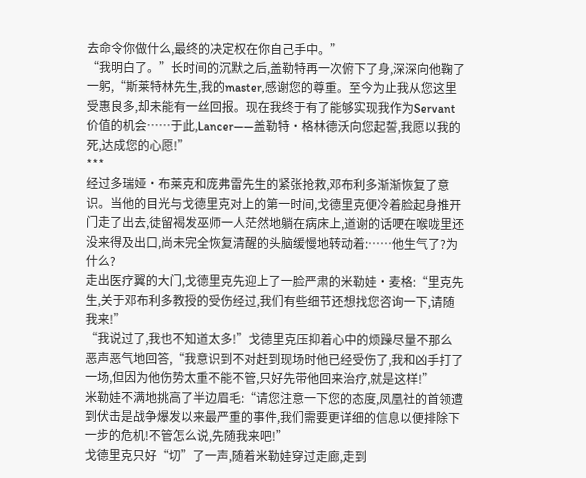去命令你做什么,最终的决定权在你自己手中。”
“我明白了。”长时间的沉默之后,盖勒特再一次俯下了身,深深向他鞠了一躬,“斯莱特林先生,我的master,感谢您的尊重。至今为止我从您这里受惠良多,却未能有一丝回报。现在我终于有了能够实现我作为Servant价值的机会……于此,Lancer——盖勒特•格林德沃向您起誓,我愿以我的死,达成您的心愿!”
***
经过多瑞娅•布莱克和庞弗雷先生的紧张抢救,邓布利多渐渐恢复了意识。当他的目光与戈德里克对上的第一时间,戈德里克便冷着脸起身推开门走了出去,徒留褐发巫师一人茫然地躺在病床上,道谢的话哽在喉咙里还没来得及出口,尚未完全恢复清醒的头脑缓慢地转动着:……他生气了?为什么?
走出医疗翼的大门,戈德里克先迎上了一脸严肃的米勒娃•麦格:“里克先生,关于邓布利多教授的受伤经过,我们有些细节还想找您咨询一下,请随我来!”
“我说过了,我也不知道太多!”戈德里克压抑着心中的烦躁尽量不那么恶声恶气地回答,“我意识到不对赶到现场时他已经受伤了,我和凶手打了一场,但因为他伤势太重不能不管,只好先带他回来治疗,就是这样!”
米勒娃不满地挑高了半边眉毛:“请您注意一下您的态度,凤凰社的首领遭到伏击是战争爆发以来最严重的事件,我们需要更详细的信息以便排除下一步的危机!不管怎么说,先随我来吧!”
戈德里克只好“切”了一声,随着米勒娃穿过走廊,走到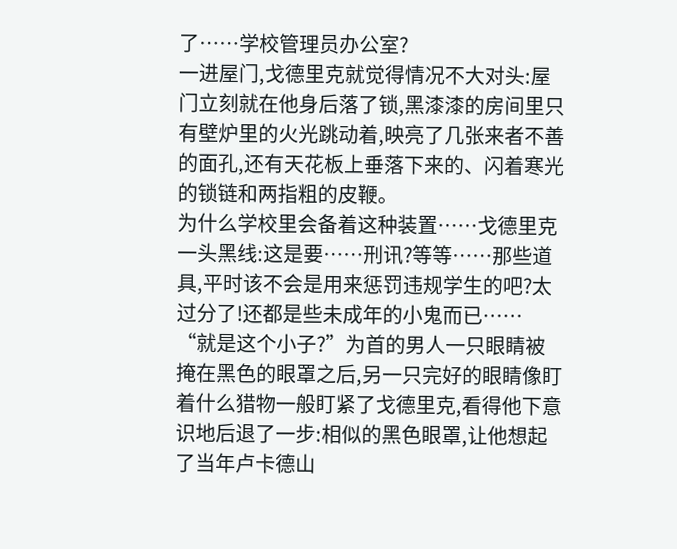了……学校管理员办公室?
一进屋门,戈德里克就觉得情况不大对头:屋门立刻就在他身后落了锁,黑漆漆的房间里只有壁炉里的火光跳动着,映亮了几张来者不善的面孔,还有天花板上垂落下来的、闪着寒光的锁链和两指粗的皮鞭。
为什么学校里会备着这种装置……戈德里克一头黑线:这是要……刑讯?等等……那些道具,平时该不会是用来惩罚违规学生的吧?太过分了!还都是些未成年的小鬼而已……
“就是这个小子?”为首的男人一只眼睛被掩在黑色的眼罩之后,另一只完好的眼睛像盯着什么猎物一般盯紧了戈德里克,看得他下意识地后退了一步:相似的黑色眼罩,让他想起了当年卢卡德山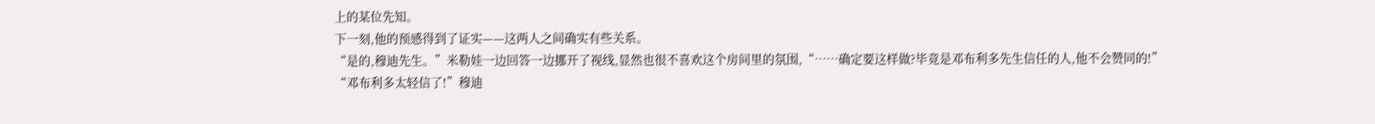上的某位先知。
下一刻,他的预感得到了证实——这两人之间确实有些关系。
“是的,穆迪先生。”米勒娃一边回答一边挪开了视线,显然也很不喜欢这个房间里的氛围,“……确定要这样做?毕竟是邓布利多先生信任的人,他不会赞同的!”
“邓布利多太轻信了!”穆迪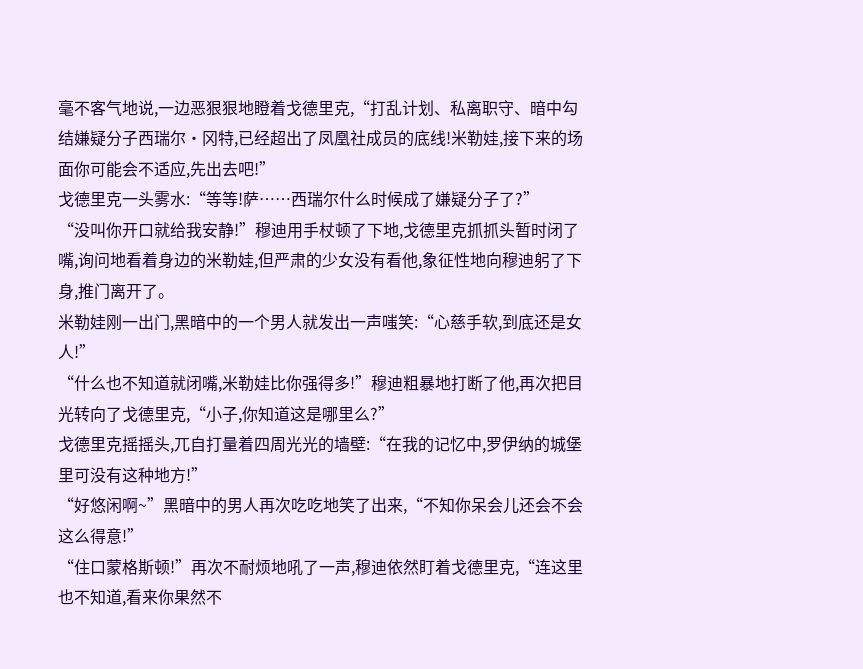毫不客气地说,一边恶狠狠地瞪着戈德里克,“打乱计划、私离职守、暗中勾结嫌疑分子西瑞尔•冈特,已经超出了凤凰社成员的底线!米勒娃,接下来的场面你可能会不适应,先出去吧!”
戈德里克一头雾水:“等等!萨……西瑞尔什么时候成了嫌疑分子了?”
“没叫你开口就给我安静!”穆迪用手杖顿了下地,戈德里克抓抓头暂时闭了嘴,询问地看着身边的米勒娃,但严肃的少女没有看他,象征性地向穆迪躬了下身,推门离开了。
米勒娃刚一出门,黑暗中的一个男人就发出一声嗤笑:“心慈手软,到底还是女人!”
“什么也不知道就闭嘴,米勒娃比你强得多!”穆迪粗暴地打断了他,再次把目光转向了戈德里克,“小子,你知道这是哪里么?”
戈德里克摇摇头,兀自打量着四周光光的墙壁:“在我的记忆中,罗伊纳的城堡里可没有这种地方!”
“好悠闲啊~”黑暗中的男人再次吃吃地笑了出来,“不知你呆会儿还会不会这么得意!”
“住口蒙格斯顿!”再次不耐烦地吼了一声,穆迪依然盯着戈德里克,“连这里也不知道,看来你果然不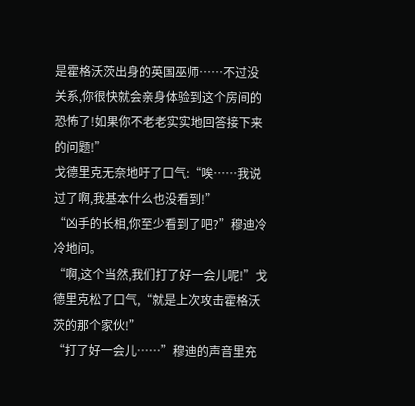是霍格沃茨出身的英国巫师……不过没关系,你很快就会亲身体验到这个房间的恐怖了!如果你不老老实实地回答接下来的问题!”
戈德里克无奈地吁了口气:“唉……我说过了啊,我基本什么也没看到!”
“凶手的长相,你至少看到了吧?”穆迪冷冷地问。
“啊,这个当然,我们打了好一会儿呢!”戈德里克松了口气,“就是上次攻击霍格沃茨的那个家伙!”
“打了好一会儿……”穆迪的声音里充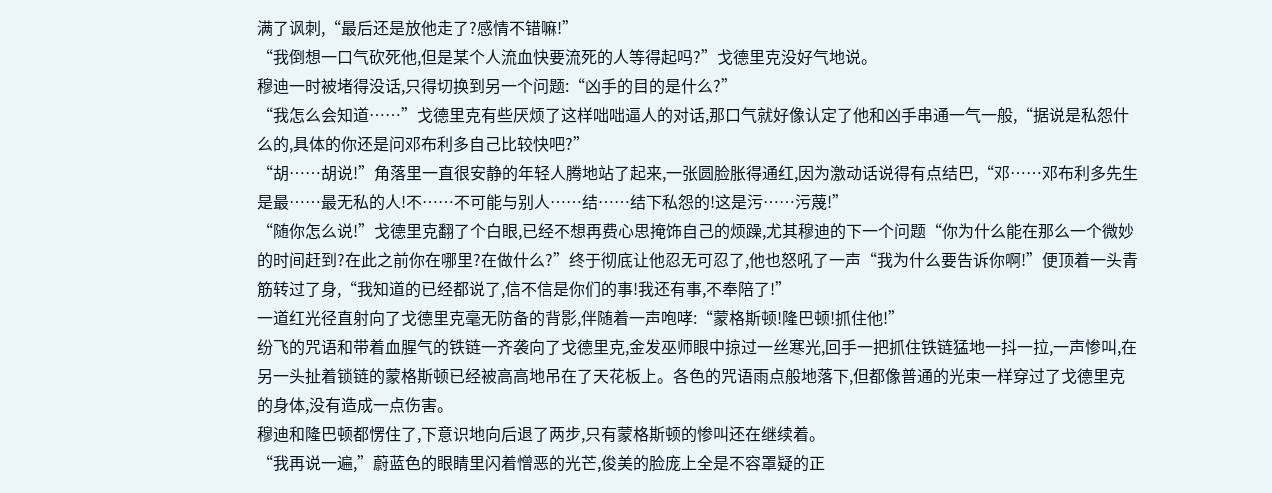满了讽刺,“最后还是放他走了?感情不错嘛!”
“我倒想一口气砍死他,但是某个人流血快要流死的人等得起吗?”戈德里克没好气地说。
穆迪一时被堵得没话,只得切换到另一个问题:“凶手的目的是什么?”
“我怎么会知道……”戈德里克有些厌烦了这样咄咄逼人的对话,那口气就好像认定了他和凶手串通一气一般,“据说是私怨什么的,具体的你还是问邓布利多自己比较快吧?”
“胡……胡说!”角落里一直很安静的年轻人腾地站了起来,一张圆脸胀得通红,因为激动话说得有点结巴,“邓……邓布利多先生是最……最无私的人!不……不可能与别人……结……结下私怨的!这是污……污蔑!”
“随你怎么说!”戈德里克翻了个白眼,已经不想再费心思掩饰自己的烦躁,尤其穆迪的下一个问题“你为什么能在那么一个微妙的时间赶到?在此之前你在哪里?在做什么?”终于彻底让他忍无可忍了,他也怒吼了一声“我为什么要告诉你啊!”便顶着一头青筋转过了身,“我知道的已经都说了,信不信是你们的事!我还有事,不奉陪了!”
一道红光径直射向了戈德里克毫无防备的背影,伴随着一声咆哮:“蒙格斯顿!隆巴顿!抓住他!”
纷飞的咒语和带着血腥气的铁链一齐袭向了戈德里克,金发巫师眼中掠过一丝寒光,回手一把抓住铁链猛地一抖一拉,一声惨叫,在另一头扯着锁链的蒙格斯顿已经被高高地吊在了天花板上。各色的咒语雨点般地落下,但都像普通的光束一样穿过了戈德里克的身体,没有造成一点伤害。
穆迪和隆巴顿都愣住了,下意识地向后退了两步,只有蒙格斯顿的惨叫还在继续着。
“我再说一遍,”蔚蓝色的眼睛里闪着憎恶的光芒,俊美的脸庞上全是不容罩疑的正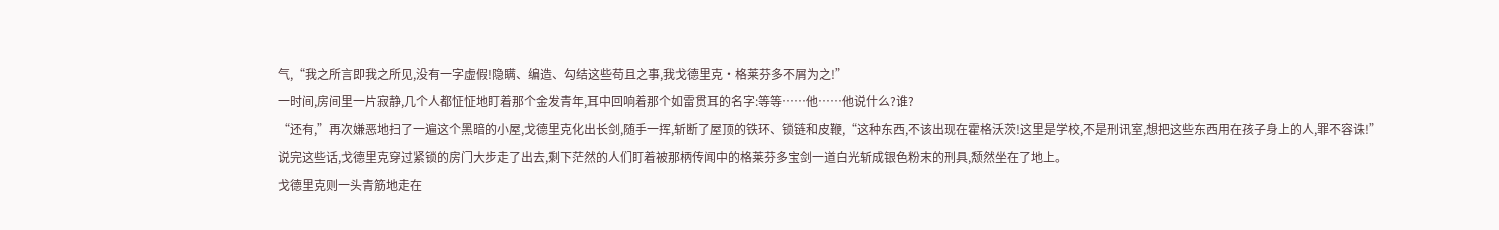气,“我之所言即我之所见,没有一字虚假!隐瞒、编造、勾结这些苟且之事,我戈德里克•格莱芬多不屑为之!”
一时间,房间里一片寂静,几个人都怔怔地盯着那个金发青年,耳中回响着那个如雷贯耳的名字:等等……他……他说什么?谁?
“还有,”再次嫌恶地扫了一遍这个黑暗的小屋,戈德里克化出长剑,随手一挥,斩断了屋顶的铁环、锁链和皮鞭,“这种东西,不该出现在霍格沃茨!这里是学校,不是刑讯室,想把这些东西用在孩子身上的人,罪不容诛!”
说完这些话,戈德里克穿过紧锁的房门大步走了出去,剩下茫然的人们盯着被那柄传闻中的格莱芬多宝剑一道白光斩成银色粉末的刑具,颓然坐在了地上。
戈德里克则一头青筋地走在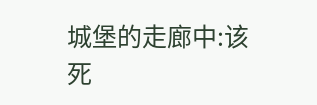城堡的走廊中:该死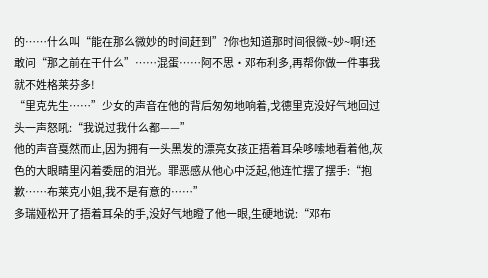的……什么叫“能在那么微妙的时间赶到”?你也知道那时间很微~妙~啊!还敢问“那之前在干什么”……混蛋……阿不思•邓布利多,再帮你做一件事我就不姓格莱芬多!
“里克先生……”少女的声音在他的背后匆匆地响着,戈德里克没好气地回过头一声怒吼:“我说过我什么都——”
他的声音戛然而止,因为拥有一头黑发的漂亮女孩正捂着耳朵哆嗦地看着他,灰色的大眼睛里闪着委屈的泪光。罪恶感从他心中泛起,他连忙摆了摆手:“抱歉……布莱克小姐,我不是有意的……”
多瑞娅松开了捂着耳朵的手,没好气地瞪了他一眼,生硬地说:“邓布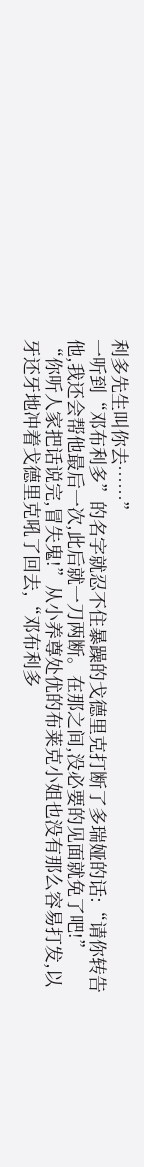利多先生叫你去……”
一听到“邓布利多”的名字就忍不住暴躁的戈德里克打断了多瑞娅的话:“请你转告他,我还会帮他最后一次,此后就一刀两断。在那之间,没必要的见面就免了吧!”
“你听人家把话说完,冒失鬼!”从小养尊处优的布莱克小姐也没有那么容易打发,以牙还牙地冲着戈德里克吼了回去,“邓布利多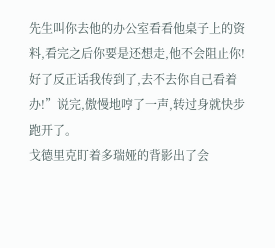先生叫你去他的办公室看看他桌子上的资料,看完之后你要是还想走,他不会阻止你!好了反正话我传到了,去不去你自己看着办!”说完,傲慢地哼了一声,转过身就快步跑开了。
戈德里克盯着多瑞娅的背影出了会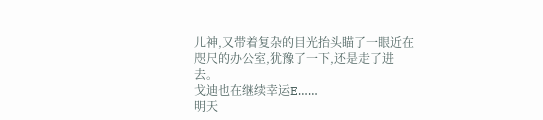儿神,又带着复杂的目光抬头瞄了一眼近在咫尺的办公室,犹豫了一下,还是走了进去。
戈迪也在继续幸运E……
明天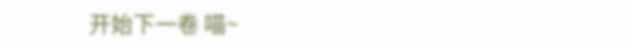开始下一卷 喵~